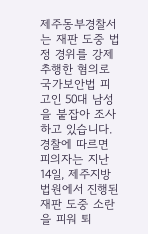제주동부경찰서는 재판 도중 법정 경위를 강제 추행한 혐의로 국가보안법 피고인 50대 남성을 붙잡아 조사하고 있습니다.
경찰에 따르면 피의자는 지난 14일, 제주지방법원에서 진행된 재판 도중 소란을 피워 퇴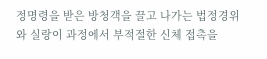정명령을 받은 방청객을 끌고 나가는 법정경위와 실랑이 과정에서 부적절한 신체 접촉을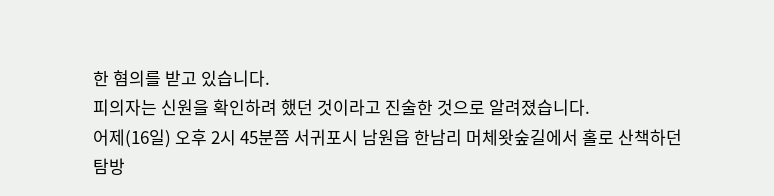한 혐의를 받고 있습니다.
피의자는 신원을 확인하려 했던 것이라고 진술한 것으로 알려졌습니다.
어제(16일) 오후 2시 45분쯤 서귀포시 남원읍 한남리 머체왓숲길에서 홀로 산책하던 탐방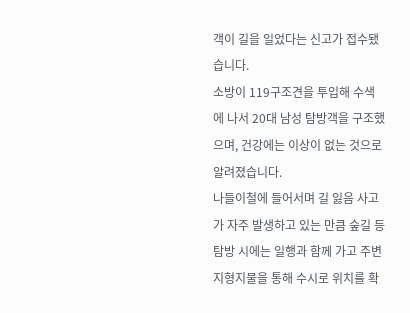객이 길을 일었다는 신고가 접수됐습니다.
소방이 119구조견을 투입해 수색에 나서 20대 남성 탐방객을 구조했으며, 건강에는 이상이 없는 것으로 알려졌습니다.
나들이철에 들어서며 길 잃음 사고가 자주 발생하고 있는 만큼 숲길 등 탐방 시에는 일행과 함께 가고 주변 지형지물을 통해 수시로 위치를 확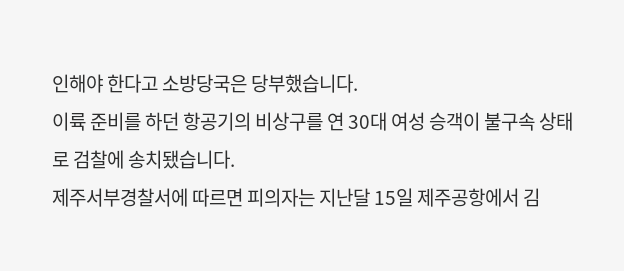인해야 한다고 소방당국은 당부했습니다.
이륙 준비를 하던 항공기의 비상구를 연 30대 여성 승객이 불구속 상태로 검찰에 송치됐습니다.
제주서부경찰서에 따르면 피의자는 지난달 15일 제주공항에서 김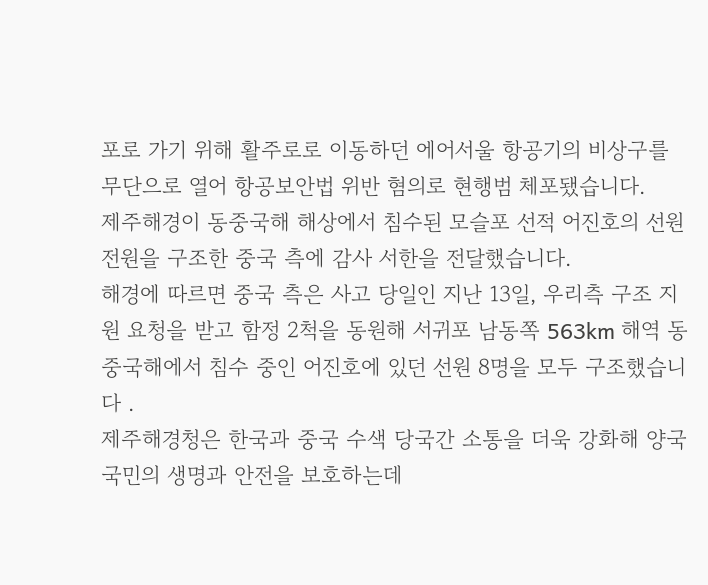포로 가기 위해 활주로로 이동하던 에어서울 항공기의 비상구를 무단으로 열어 항공보안법 위반 혐의로 현행범 체포됐습니다.
제주해경이 동중국해 해상에서 침수된 모슬포 선적 어진호의 선원 전원을 구조한 중국 측에 감사 서한을 전달했습니다.
해경에 따르면 중국 측은 사고 당일인 지난 13일, 우리측 구조 지원 요청을 받고 함정 2척을 동원해 서귀포 남동쪽 563km 해역 동중국해에서 침수 중인 어진호에 있던 선원 8명을 모두 구조했습니다 .
제주해경청은 한국과 중국 수색 당국간 소통을 더욱 강화해 양국 국민의 생명과 안전을 보호하는데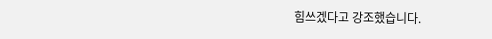힘쓰겠다고 강조했습니다.